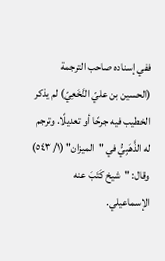ففي إسناده صاحب الترجمة (الحسين بن عليّ النَّخَعِيّ) لم يذكر الخطيب فيه جرحًا أو تعديلًا. وترجم له الذَّهَبِيُّ في "الميزان" (١/ ٥٤٣) وقال: "شيخ كَتَبَ عنه الإسماعيلي.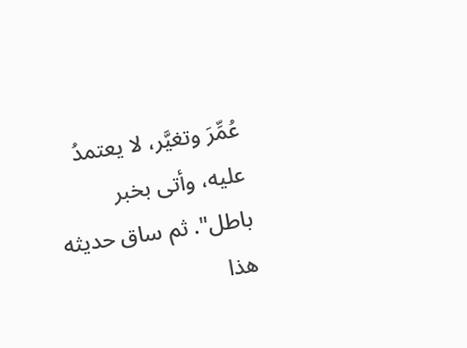عُمِّرَ وتغيَّر، لا يعتمدُ عليه، وأتى بخبر باطل". ثم ساق حديثه هذا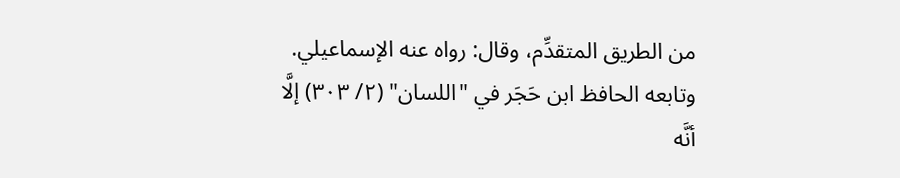من الطريق المتقدِّم، وقال: رواه عنه الإسماعيلي.
وتابعه الحافظ ابن حَجَر في "اللسان" (٢/ ٣٠٣) إلَّا أنَّه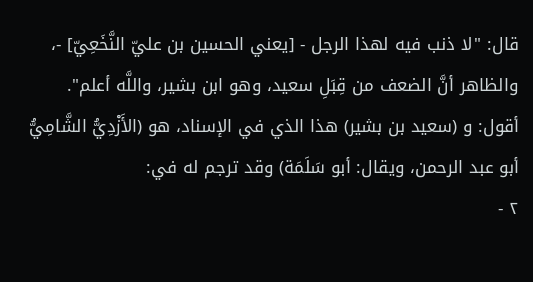قال: "لا ذنب فيه لهذا الرجل - [يعني الحسين بن عليّ النَّخَعِيّ] -، والظاهر أنَّ الضعف من قِبَلِ سعيد، وهو ابن بشير، واللَّه أعلم".
أقول: و (سعيد بن بشير) هذا الذي في الإسناد، هو (الأَزْدِيُّ الشَّامِيُّ أبو عبد الرحمن، ويقال: أبو سَلَمَة) وقد ترجم له في:
٢ -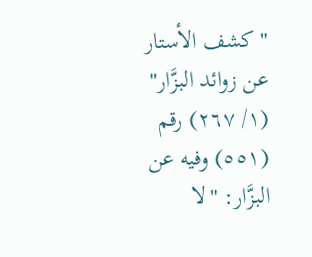"كشف الأستار عن زوائد البزَّار" (١/ ٢٦٧) رقم (٥٥١) وفيه عن البزَّار: "لا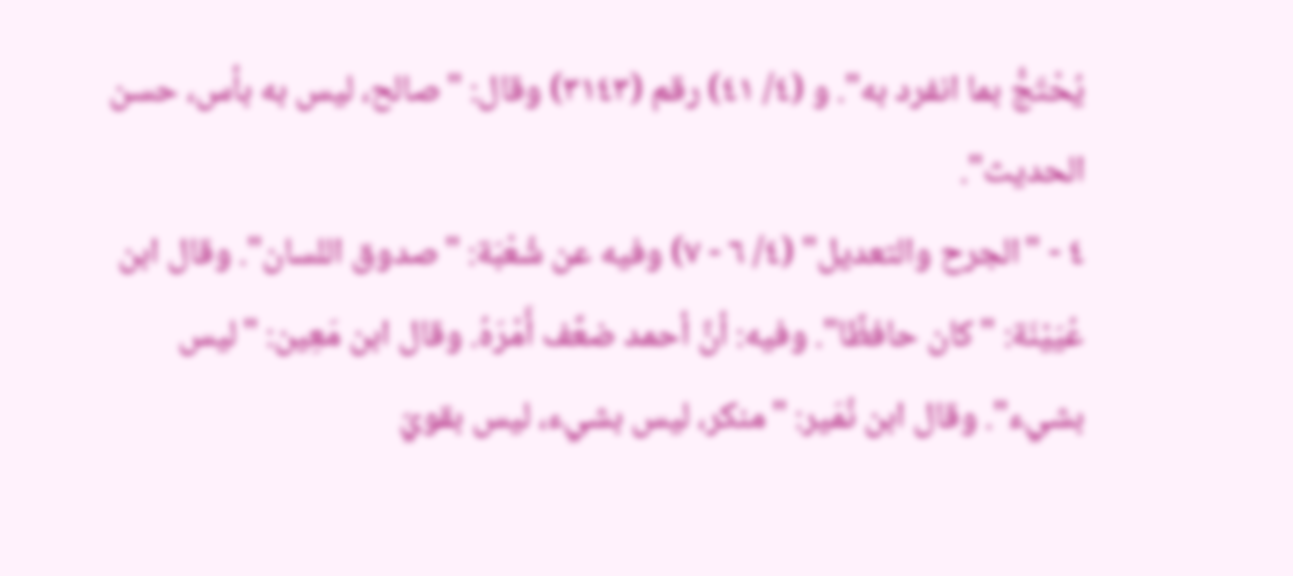يُحْتَجُّ بما انفرد به". و (٤/ ٤١) رقم (٣١٤٣) وقال: "صالح، ليس به بأس، حسن الحديث".
٤ - "الجرح والتعديل" (٤/ ٦ - ٧) وفيه عن شُعْبَة: "صدوق اللسان". وقال ابن عُيَيْنَة: "كان حافظًا". وفيه: أنَّ أحمد ضعَّف أَمْرَهُ. وقال ابن مَعِين: "ليس بشيء". وقال ابن نُمَير: "منكر، ليس بشيء، ليس بقويّ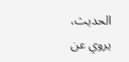الحديث، يروي عن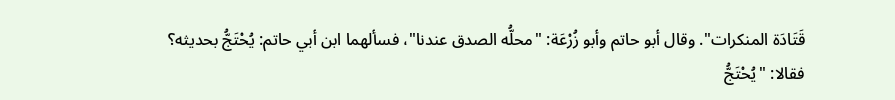قَتَادَة المنكرات". وقال أبو حاتم وأبو زُرْعَة: "محلُّه الصدق عندنا"، فسألهما ابن أبي حاتم: يُحْتَجُّ بحديثه؟ فقالا: "يُحْتَجُّ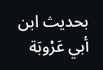بحديث ابن أبي عَرْوبَة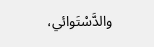والدَّسْتَوائي،